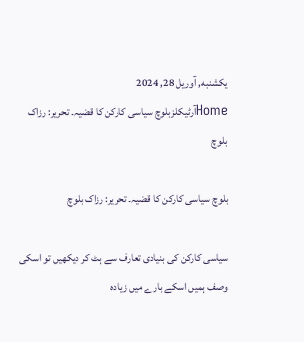یکشنبه, آوریل 28, 2024
Homeآرٹیکلزبلوچ سیاسی کارکن کا قضیہ۔ تحریر: رزاک بلوچ

بلوچ سیاسی کارکن کا قضیہ۔ تحریر: رزاک بلوچ

سیاسی کارکن کی بنیادی تعارف سے ہٹ کر دیکھیں تو اسکی وصف ہمیں اسکے بارے میں زیادہ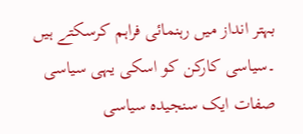بہتر انداز میں رہنمائی فراہم کرسکتے ہیں ۔سیاسی کارکن کو اسکی یہی سیاسی صفات ایک سنجیدہ سیاسی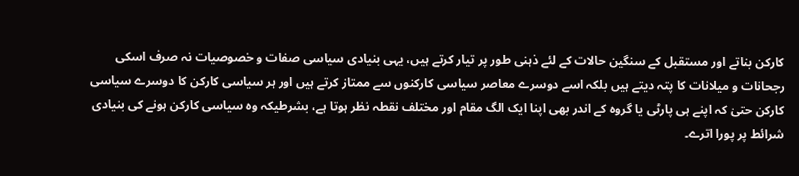کارکن بناتے اور مستقبل کے سنگین حالات کے لئے ذہنی طور پر تیار کرتے ہیں، یہی بنیادی سیاسی صفات و خصوصیات نہ صرف اسکی رجحانات و میلانات کا پتہ دیتے ہیں بلکہ اسے دوسرے معاصر سیاسی کارکنوں سے ممتاز کرتے ہیں اور ہر سیاسی کارکن کا دوسرے سیاسی کارکن حتیٰ کہ اپنے ہی پارٹی یا گروہ کے اندر بھی اپنا ایک الگ مقام اور مختلف نقطہ نظر ہوتا ہے، بشرطیکہ وہ سیاسی کارکن ہونے کی بنیادی شرائط پر پورا اترے۔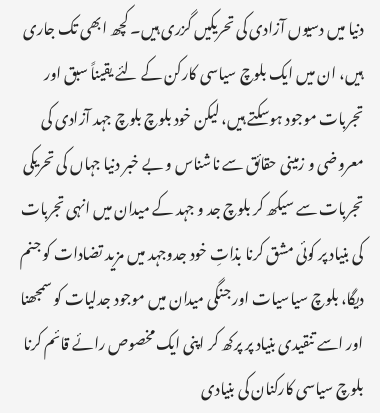دنیا میں دسیوں آزادی کی تحریکیں گزری ہیں۔ کچھ ابھی تک جاری ہیں، ان میں ایک بلوچ سیاسی کارکن کے لئے یقیناً سبق اور تجربات موجود ہوسکتے ہیں، لیکن خود بلوچ بلوچ جہد آزادی کی معروضی و زمینی حقائق سے ناشناس و بے خبر دنیا جہاں کی تحریکی تجربات سے سیکھ کر بلوچ جد و جہد کے میدان میں انہی تجربات کی بنیاد پر کوئی مشق کرنا بذاتِ خود جدوجہد میں مزید تضادات کو جنم دیگا، بلوچ سیاسیات اور جنگی میدان میں موجود جدلیات کو سمجھنا اور اسے تنقیدی بنیاد پر پرکھ کر اپنی ایک مخصوص رائے قائم کرنا بلوچ سیاسی کارکنان کی بنیادی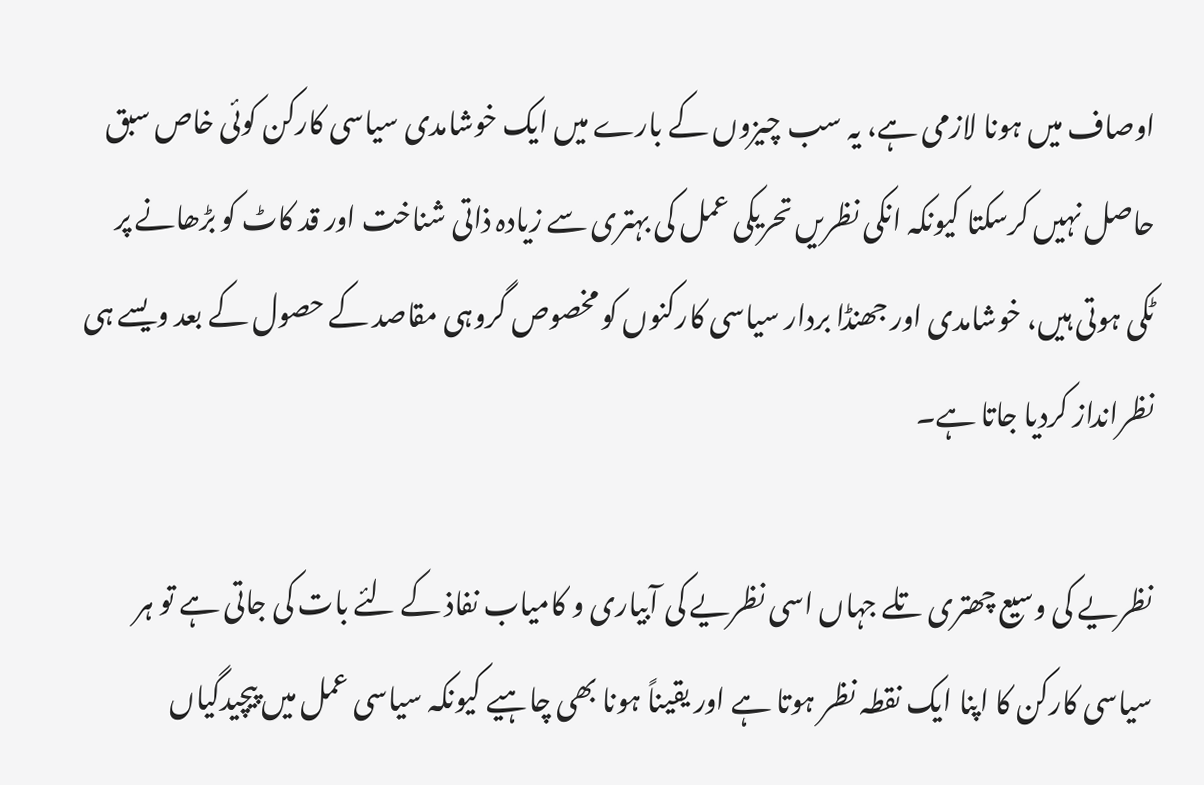اوصاف میں ہونا لازمی ہے، یہ سب چیزوں کے بارے میں ایک خوشامدی سیاسی کارکن کوئی خاص سبق حاصل نہیں کرسکتا کیونکہ انکی نظریں تحریکی عمل کی بہتری سے زیادہ ذاتی شناخت اور قد کاٹ کو بڑھانے پر ٹکی ہوتی ہیں، خوشامدی اور جھنڈا بردار سیاسی کارکنوں کو مخصوص گروہی مقاصد کے حصول کے بعد ویسے ہی نظرانداز کردیا جاتا ہے۔

نظریے کی وسیع چھتری تلے جہاں اسی نظریے کی آبیاری و کامیاب نفاذ کے لئے بات کی جاتی ہے تو ہر سیاسی کارکن کا اپنا ایک نقطہ نظر ہوتا ہے اور یقیناً ہونا بھی چاہیے کیونکہ سیاسی عمل میں پیچیدگیاں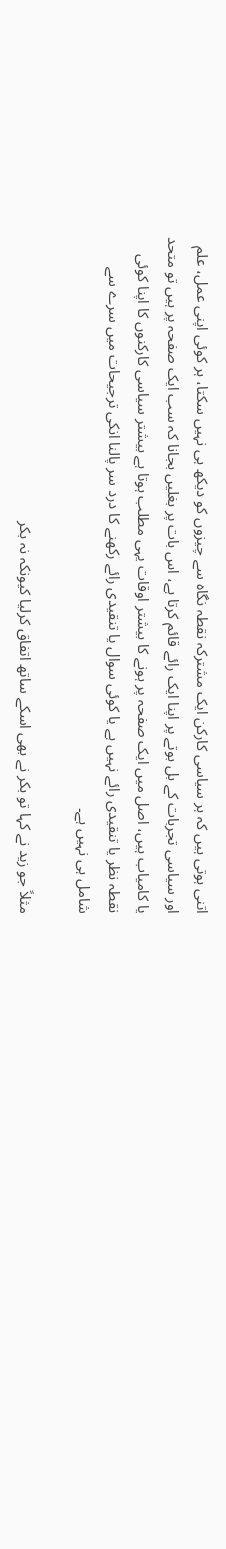اتنی ہوتی ہیں کہ ہر سیاسی کارکن ایک مشترکہ نقطہ نگاہ سے چیزوں کو دیکھ ہی نہیں سکتا، ہر کوئی اپنی عمل، علم اور سیاسی تجربات کے بل بوتے پر اپنا ایک رائے قائم کرتا ہے، اس بات پر بغلیں بجانا کہ سب ایک صفحہ پر ہیں تو متحد یا کامیاب ہیں، اصل میں ایک صفحہ پر ہونے کا بیشتر اوقات یہی مطلب ہوتا ہے بیشتر سیاسی کارکنوں کا اپنا کوئی نقطہ نظر یا تنقیدی رائے نہیں ہے یا کوئی سوال یا تنقیدی رائے رکھنے کا درد سر پالنا انکی ترجیحات میں سرے سے شامل ہی نہیں ہے۔

مثلاً جو زید نے کہا تو بکر نے بھی اسکے ساتھ اتفاق کرلیا کیونکہ نہ بکر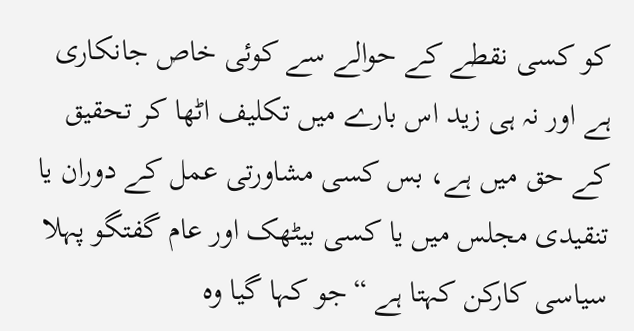کو کسی نقطے کے حوالے سے کوئی خاص جانکاری ہے اور نہ ہی زید اس بارے میں تکلیف اٹھا کر تحقیق کے حق میں ہے، بس کسی مشاورتی عمل کے دوران یا تنقیدی مجلس میں یا کسی بیٹھک اور عام گفتگو پہلا سیاسی کارکن کہتا ہے “جو کہا گیا وہ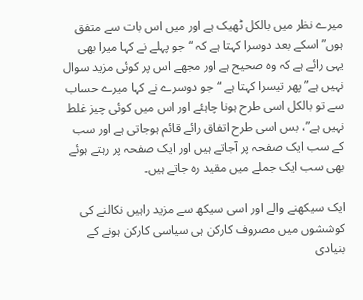میرے نظر میں بالکل ٹھیک ہے اور میں اس بات سے متفق ہوں” اسکے بعد دوسرا کہتا ہے کہ “جو پہلے نے کہا میرا بھی یہی رائے ہے کہ وہ صحیح ہے اور مجھے اس پر کوئی مزید سوال نہیں ہے” پھر تیسرا کہتا ہے “جو دوسرے نے کہا میرے حساب سے تو بالکل اسی طرح ہونا چاہئے اور اس میں کوئی چیز غلط نہیں ہے”، بس اسی طرح اتفاق رائے قائم ہوجاتی ہے اور سب کے سب ایک صفحہ پر آجاتے ہیں اور ایک صفحہ پر رہتے ہوئے بھی سب ایک جملے میں مقید رہ جاتے ہیں۔

ایک سیکھنے والے اور اسی سیکھ سے مزید راہیں نکالنے کی کوششوں میں مصروف کارکن ہی سیاسی کارکن ہونے کے بنیادی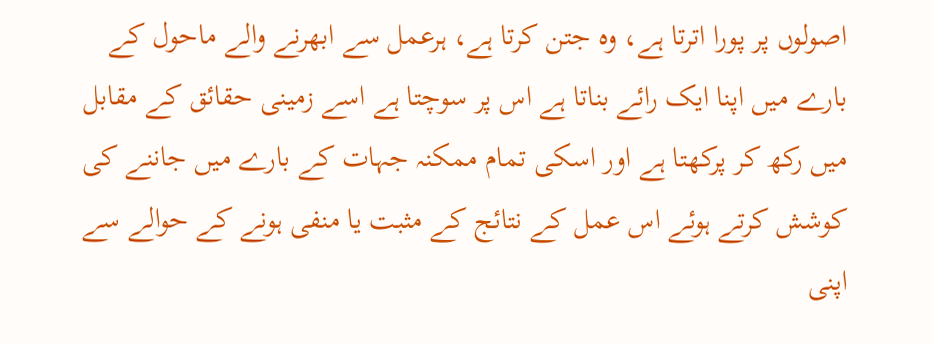اصولوں پر پورا اترتا ہے، وہ جتن کرتا ہے، ہرعمل سے ابھرنے والے ماحول کے بارے میں اپنا ایک رائے بناتا ہے اس پر سوچتا ہے اسے زمینی حقائق کے مقابل میں رکھ کر پرکھتا ہے اور اسکی تمام ممکنہ جہات کے بارے میں جاننے کی کوشش کرتے ہوئے اس عمل کے نتائج کے مثبت یا منفی ہونے کے حوالے سے اپنی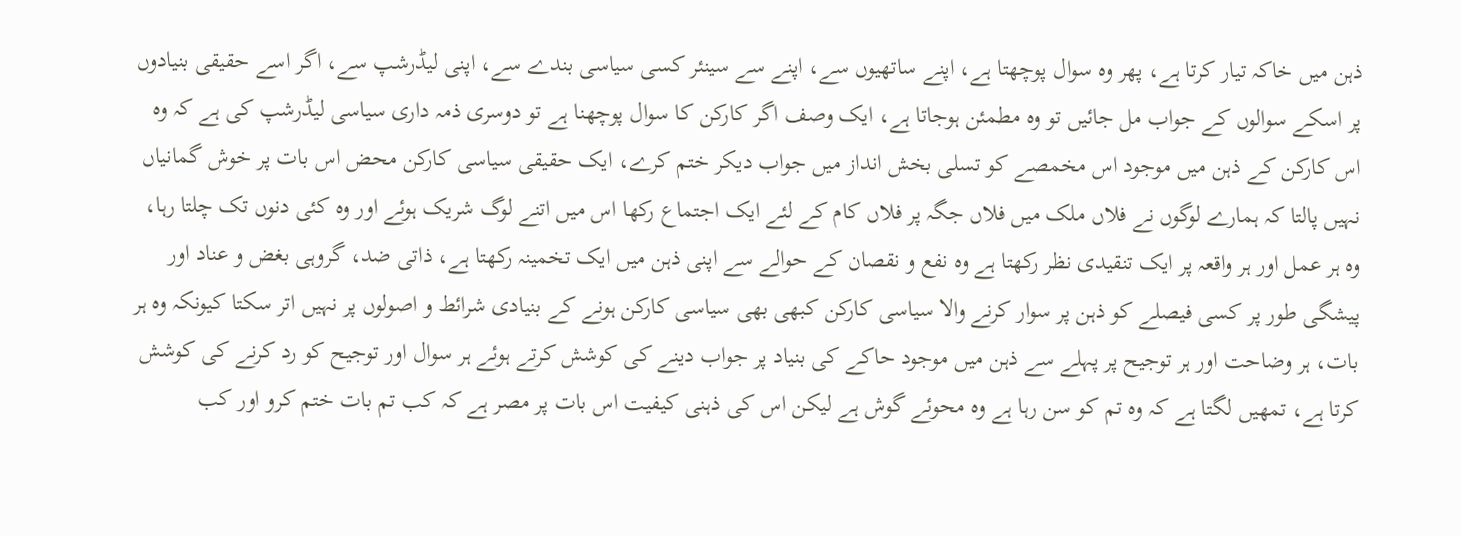ذہن میں خاکہ تیار کرتا ہے، پھر وہ سوال پوچھتا ہے، اپنے ساتھیوں سے، اپنے سے سینئر کسی سیاسی بندے سے، اپنی لیڈرشپ سے، اگر اسے حقیقی بنیادوں پر اسکے سوالوں کے جواب مل جائیں تو وہ مطمئن ہوجاتا ہے، ایک وصف اگر کارکن کا سوال پوچھنا ہے تو دوسری ذمہ داری سیاسی لیڈرشپ کی ہے کہ وہ اس کارکن کے ذہن میں موجود اس مخمصے کو تسلی بخش انداز میں جواب دیکر ختم کرے، ایک حقیقی سیاسی کارکن محض اس بات پر خوش گمانیاں نہیں پالتا کہ ہمارے لوگوں نے فلاں ملک میں فلاں جگہ پر فلاں کام کے لئے ایک اجتماع رکھا اس میں اتنے لوگ شریک ہوئے اور وہ کئی دنوں تک چلتا رہا، وہ ہر عمل اور ہر واقعہ پر ایک تنقیدی نظر رکھتا ہے وہ نفع و نقصان کے حوالے سے اپنی ذہن میں ایک تخمینہ رکھتا ہے، ذاتی ضد، گروہی بغض و عناد اور پیشگی طور پر کسی فیصلے کو ذہن پر سوار کرنے والا سیاسی کارکن کبھی بھی سیاسی کارکن ہونے کے بنیادی شرائط و اصولوں پر نہیں اتر سکتا کیونکہ وہ ہر بات، ہر وضاحت اور ہر توجیح پر پہلے سے ذہن میں موجود حاکے کی بنیاد پر جواب دینے کی کوشش کرتے ہوئے ہر سوال اور توجیح کو رد کرنے کی کوشش کرتا ہے، تمھیں لگتا ہے کہ وہ تم کو سن رہا ہے وہ محوئے گوش ہے لیکن اس کی ذہنی کیفیت اس بات پر مصر ہے کہ کب تم بات ختم کرو اور کب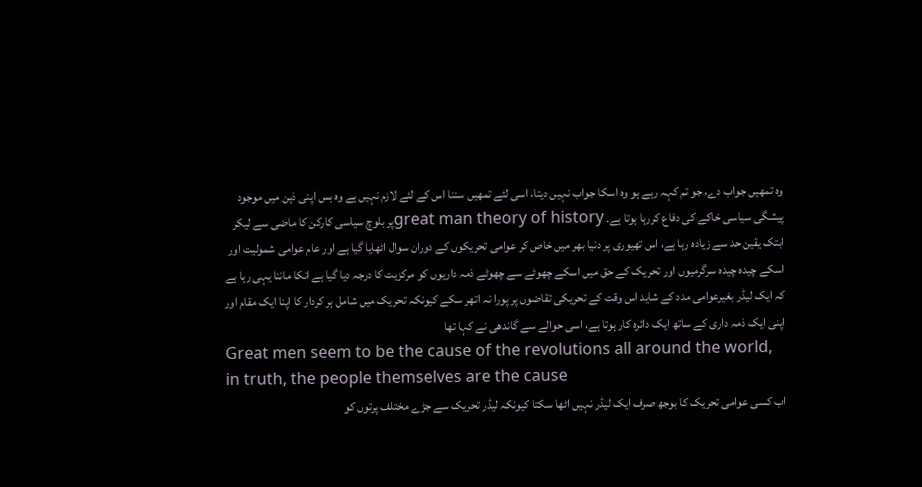وہ تمھیں جواب دے، جو تم کہہ رہے ہو وہ اسکا جواب نہیں دیتا، اسی لئے تمھیں سننا اس کے لئے لازم نہیں ہے وہ بس اپنی ذہن میں موجود پیشگی سیاسی خاکے کی دفاع کررہا ہوتا ہے۔ great man theory of historyپر بلوچ سیاسی کارکن کا ماضی سے لیکر ابتک یقین حد سے زیادہ رہا ہے، اس تھیوری پر دنیا بھر میں خاص کر عوامی تحریکوں کے دوران سوال اٹھایا گیا ہے اور عام عوامی شمولیت اور اسکے چیدہ چیدہ سرگرمیوں اور تحریک کے حق میں اسکے چھوٹے سے چھوٹے ذمہ داریوں کو مرکزیت کا درجہ دیا گیا ہے انکا ماننا یہی رہا ہے کہ ایک لیڈر بغیرعوامی مدد کے شاید اس وقت کے تحریکی تقاضوں پر پورا نہ اتھر سکے کیونکہ تحریک میں شامل ہر کردار کا اپنا ایک مقام اور اپنی ایک ذمہ داری کے ساتھ ایک دائرہ کار ہوتا ہے، اسی حوالے سے گاندھی نے کہا تھا
Great men seem to be the cause of the revolutions all around the world, in truth, the people themselves are the cause
اب کسی عوامی تحریک کا بوجھ صرف ایک لیڈر نہیں اٹھا سکتا کیونکہ لیڈر تحریک سے جڑے مختلف پرتوں کو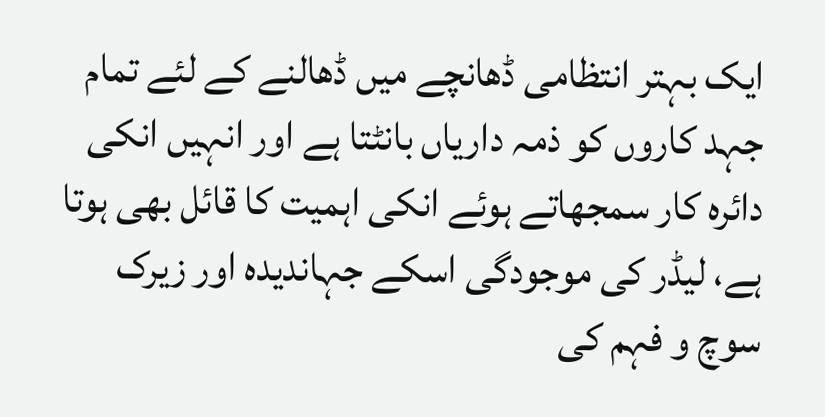ایک بہتر انتظامی ڈھانچے میں ڈھالنے کے لئے تمام جہد کاروں کو ذمہ داریاں بانٹتا ہے اور انہیں انکی دائرہ کار سمجھاتے ہوئے انکی اہمیت کا قائل بھی ہوتا ہے، لیڈر کی موجودگی اسکے جہاندیدہ اور زیرک سوچ و فہم کی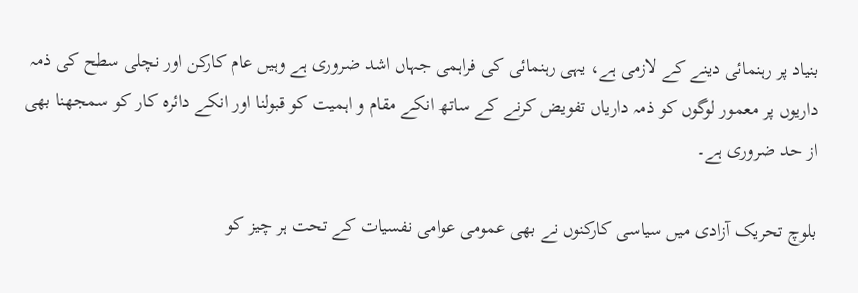بنیاد پر رہنمائی دینے کے لازمی ہے، یہی رہنمائی کی فراہمی جہاں اشد ضروری ہے وہیں عام کارکن اور نچلی سطح کی ذمہ داریوں پر معمور لوگوں کو ذمہ داریاں تفویض کرنے کے ساتھ انکے مقام و اہمیت کو قبولنا اور انکے دائرہ کار کو سمجھنا بھی از حد ضروری ہے۔

بلوچ تحریک آزادی میں سیاسی کارکنوں نے بھی عمومی عوامی نفسیات کے تحت ہر چیز کو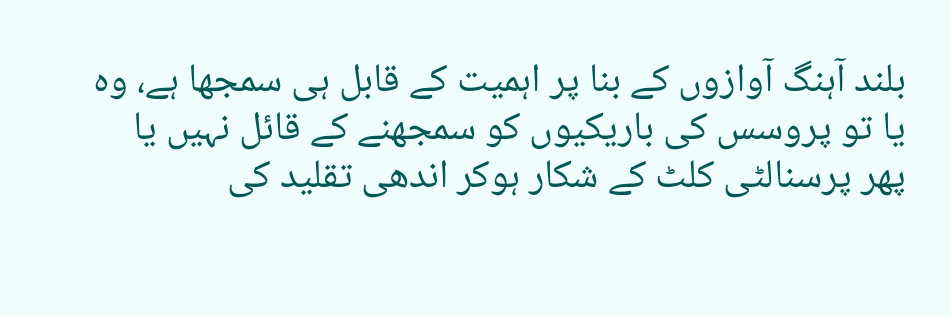بلند آہنگ آوازوں کے بنا پر اہمیت کے قابل ہی سمجھا ہے، وہ یا تو پروسس کی باریکیوں کو سمجھنے کے قائل نہیں یا پھر پرسنالٹی کلٹ کے شکار ہوکر اندھی تقلید کی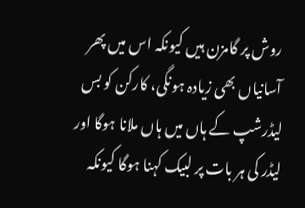روش پر گامزن ہیں کیونکہ اس میں پھر آسانیاں بھی زیادہ ہونگی، کارکن کو بس لیڈرشپ کے ہاں میں ہاں ملانا ہوگا اور لیڈر کی ہر بات پر لبیک کہنا ہوگا کیونکہ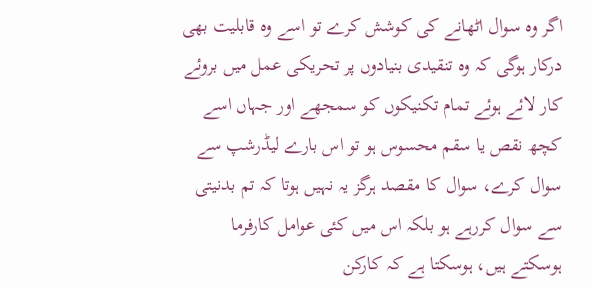اگر وہ سوال اٹھانے کی کوشش کرے تو اسے وہ قابلیت بھی درکار ہوگی کہ وہ تنقیدی بنیادوں پر تحریکی عمل میں بروئے کار لائے ہوئے تمام تکنیکوں کو سمجھے اور جہاں اسے کچھ نقص یا سقم محسوس ہو تو اس بارے لیڈرشپ سے سوال کرے، سوال کا مقصد ہرگز یہ نہیں ہوتا کہ تم بدنیتی سے سوال کررہے ہو بلکہ اس میں کئی عوامل کارفرما ہوسکتے ہیں، ہوسکتا ہے کہ کارکن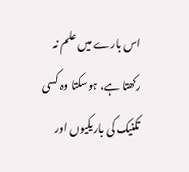اس بارے میں علم نہ رکھتا ہے، ہوسکتا وہ کسی تکنیک کی باریکیوں اور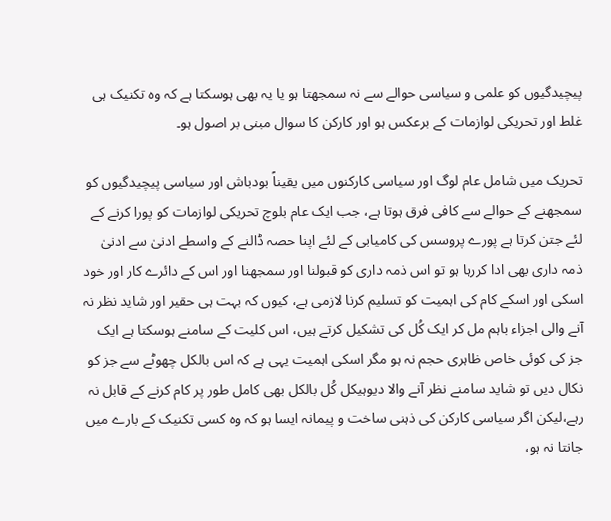پیچیدگیوں کو علمی و سیاسی حوالے سے نہ سمجھتا ہو یا یہ بھی ہوسکتا ہے کہ وہ تکنیک ہی غلط اور تحریکی لوازمات کے برعکس ہو اور کارکن کا سوال مبنی بر اصول ہو۔

تحریک میں شامل عام لوگ اور سیاسی کارکنوں میں یقیناً بودباش اور سیاسی پیچیدگیوں کو سمجھنے کے حوالے سے کافی فرق ہوتا ہے، جب ایک عام بلوچ تحریکی لوازمات کو پورا کرنے کے لئے جتن کرتا ہے پورے پروسس کی کامیابی کے لئے اپنا حصہ ڈالنے کے واسطے ادنیٰ سے ادنیٰ ذمہ داری بھی ادا کررہا ہو تو اس ذمہ داری کو قبولنا اور سمجھنا اور اس کے دائرے کار اور خود اسکی اور اسکے کام کی اہمیت کو تسلیم کرنا لازمی ہے، کیوں کہ بہت ہی حقیر اور شاید نظر نہ آنے والی اجزاء باہم مل کر ایک کُل کی تشکیل کرتے ہیں، اس کلیت کے سامنے ہوسکتا ہے ایک جز کی کوئی خاص ظاہری حجم نہ ہو مگر اسکی اہمیت یہی ہے کہ اس بالکل چھوٹے سے جز کو نکال دیں تو شاید سامنے نظر آنے والا دیوہیکل کُل بالکل بھی کامل طور پر کام کرنے کے قابل نہ رہے،لیکن اگر سیاسی کارکن کی ذہنی ساخت و پیمانہ ایسا ہو کہ وہ کسی تکنیک کے بارے میں جانتا نہ ہو،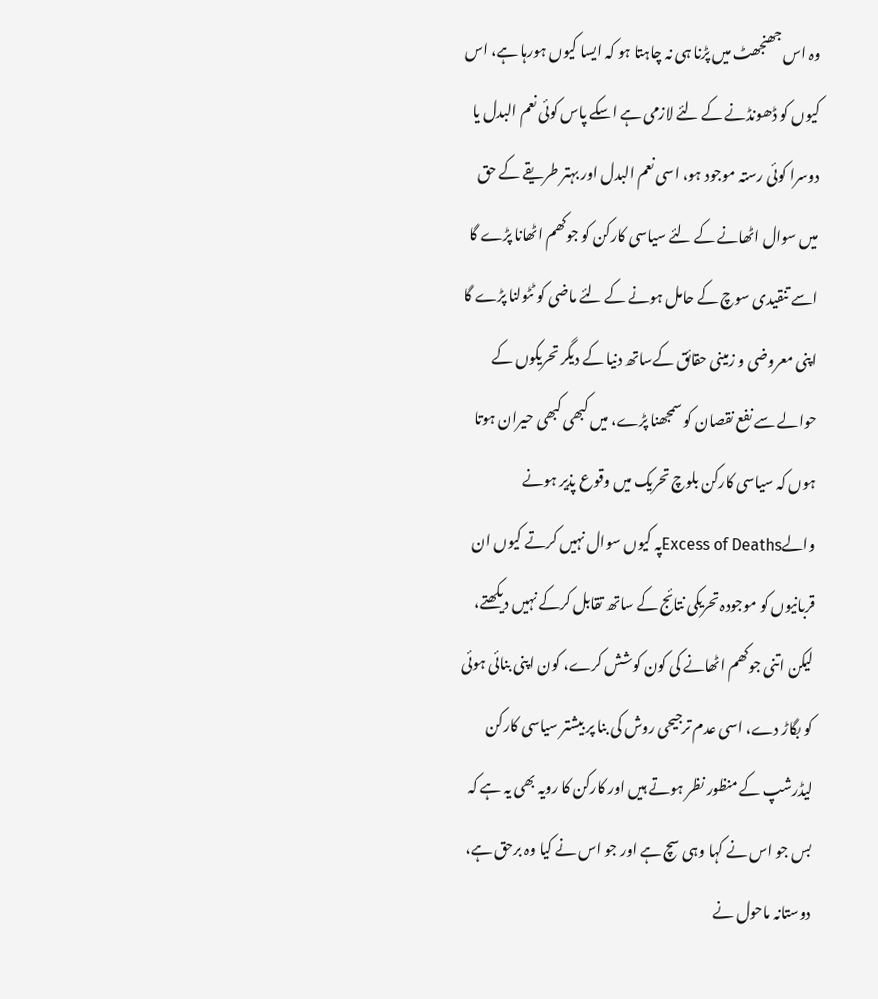وہ اس جھنجھٹ میں پڑنا ہی نہ چاہتا ہو کہ ایسا کیوں ہورہا ہے، اس کیوں کو ڈھونڈنے کے لئے لازمی ہے اسکے پاس کوئی نعم البدل یا دوسرا کوئی رستہ موجود ہو، اسی نعم البدل اور بہتر طریقے کے حق میں سوال اٹھانے کے لئے سیاسی کارکن کو جوکھم اٹھانا پڑے گا اسے تنقیدی سوچ کے حامل ہونے کے لئے ماضی کو ٹٹولنا پڑے گا اپنی معروضی و زمینی حقائق کےساتھ دنیا کے دیگر تحریکوں کے حوالے سے نفع نقصان کو سمجھنا پڑے، میں کبھی کبھی حیران ہوتا ہوں کہ سیاسی کارکن بلوچ تحریک میں وقوع پذیر ہونے والےExcess of Deathsپہ کیوں سوال نہیں کرتے کیوں ان قربانیوں کو موجودہ تحریکی نتائج کے ساتھ تقابل کرکے نہیں دیکھتے، لیکن اتنی جوکھم اٹھانے کی کون کوشش کرے، کون اپنی بنائی ہوئی کو بگاڑ دے، اسی عدم ترجیحی روش کی بنا پر بیشتر سیاسی کارکن لیڈرشپ کے منظور نظر ہوتے ہیں اور کارکن کا رویہ بھی یہ ہے کہ بس جو اس نے کہا وہی سچ ہے اور جو اس نے کیا وہ برحق ہے، دوستانہ ماحول نے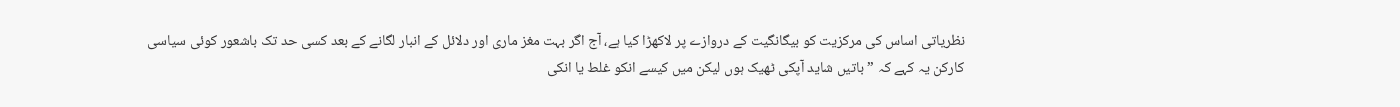نظریاتی اساس کی مرکزیت کو بیگانگیت کے دروازے پر لاکھڑا کیا ہے، آج اگر بہت مغز ماری اور دلائل کے انبار لگانے کے بعد کسی حد تک باشعور کوئی سیاسی کارکن یہ کہے کہ ” باتیں شاید آپکی ٹھیک ہوں لیکن میں کیسے انکو غلط یا انکی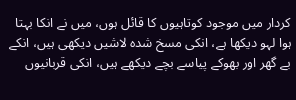کردار میں موجود کوتاہیوں کا قائل ہوں، میں نے انکا بہتا ہوا لہو دیکھا ہے، انکی مسخ شدہ لاشیں دیکھی ہیں، انکے بے گھر اور بھوکے پیاسے بچے دیکھے ہیں، انکی قربانیوں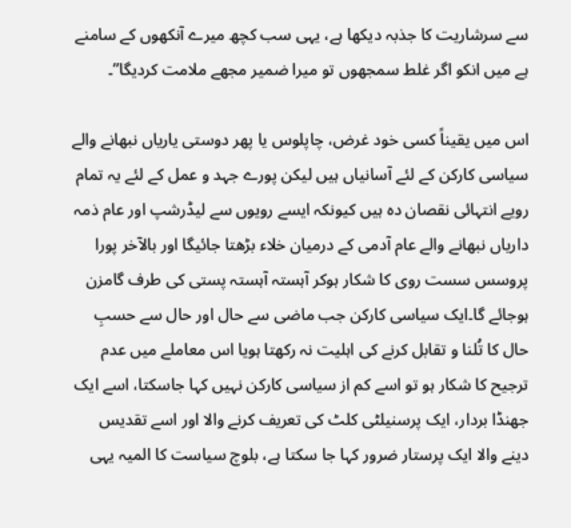سے سرشاریت کا جذبہ دیکھا ہے، یہی سب کچھ میرے آنکھوں کے سامنے ہے میں انکو اگر غلط سمجھوں تو میرا ضمیر مجھے ملامت کردیگا”۔

اس میں یقیناً کسی خود غرض، چاپلوس یا پھر دوستی یاریاں نبھانے والے سیاسی کارکن کے لئے آسانیاں ہیں لیکن پورے جہد و عمل کے لئے یہ تمام رویے انتہائی نقصان دہ ہیں کیونکہ ایسے رویوں سے لیڈرشپ اور عام ذمہ داریاں نبھانے والے عام آدمی کے درمیان خلاء بڑھتا جائیگا اور بالآخر پورا پروسس سست روی کا شکار ہوکر آہستہ آہستہ پستی کی طرف گامزن ہوجائے گا۔ایک سیاسی کارکن جب ماضی سے حال اور حال سے حسبِ حال کا تُلنا و تقابل کرنے کی اہلیت نہ رکھتا ہویا اس معاملے میں عدم ترجیح کا شکار ہو تو اسے کم از سیاسی کارکن نہیں کہا جاسکتا، اسے ایک جھنڈا بردار، ایک پرسنیلٹی کلٹ کی تعریف کرنے والا اور اسے تقدیس دینے والا ایک پرستار ضرور کہا جا سکتا ہے، بلوچ سیاست کا المیہ یہی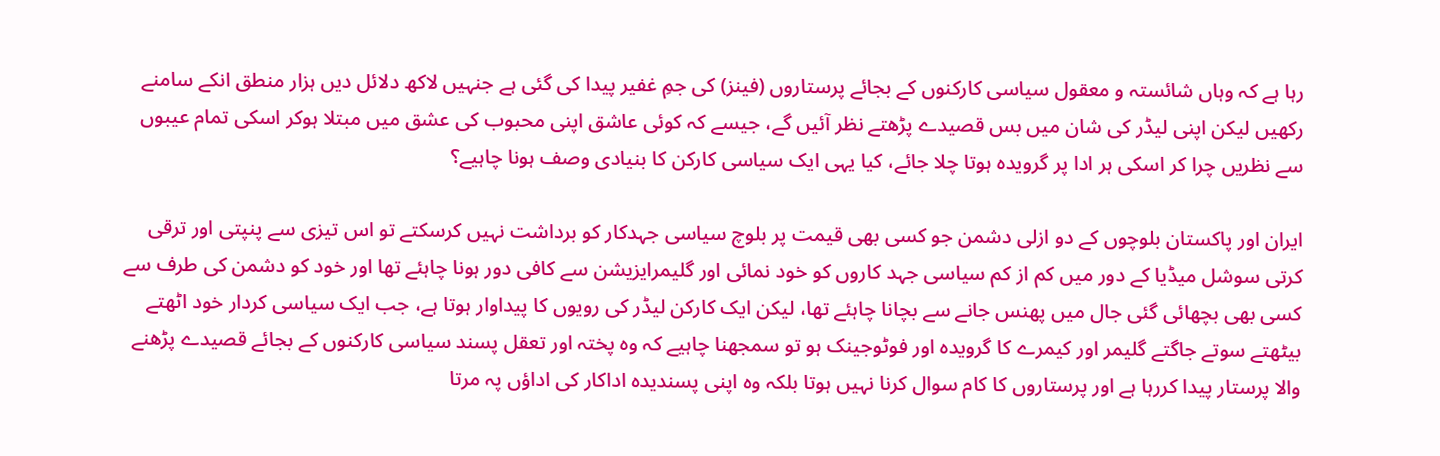رہا ہے کہ وہاں شائستہ و معقول سیاسی کارکنوں کے بجائے پرستاروں (فینز) کی جمِ غفیر پیدا کی گئی ہے جنہیں لاکھ دلائل دیں ہزار منطق انکے سامنے رکھیں لیکن اپنی لیڈر کی شان میں بس قصیدے پڑھتے نظر آئیں گے، جیسے کہ کوئی عاشق اپنی محبوب کی عشق میں مبتلا ہوکر اسکی تمام عیبوں سے نظریں چرا کر اسکی ہر ادا پر گرویدہ ہوتا چلا جائے، کیا یہی ایک سیاسی کارکن کا بنیادی وصف ہونا چاہیے؟

ایران اور پاکستان بلوچوں کے دو ازلی دشمن جو کسی بھی قیمت پر بلوچ سیاسی جہدکار کو برداشت نہیں کرسکتے تو اس تیزی سے پنپتی اور ترقی کرتی سوشل میڈیا کے دور میں کم از کم سیاسی جہد کاروں کو خود نمائی اور گلیمرایزیشن سے کافی دور ہونا چاہئے تھا اور خود کو دشمن کی طرف سے کسی بھی بچھائی گئی جال میں پھنس جانے سے بچانا چاہئے تھا، لیکن ایک کارکن لیڈر کی رویوں کا پیداوار ہوتا ہے، جب ایک سیاسی کردار خود اٹھتے بیٹھتے سوتے جاگتے گلیمر اور کیمرے کا گرویدہ اور فوٹوجینک ہو تو سمجھنا چاہیے کہ وہ پختہ اور تعقل پسند سیاسی کارکنوں کے بجائے قصیدے پڑھنے والا پرستار پیدا کررہا ہے اور پرستاروں کا کام سوال کرنا نہیں ہوتا بلکہ وہ اپنی پسندیدہ اداکار کی اداؤں پہ مرتا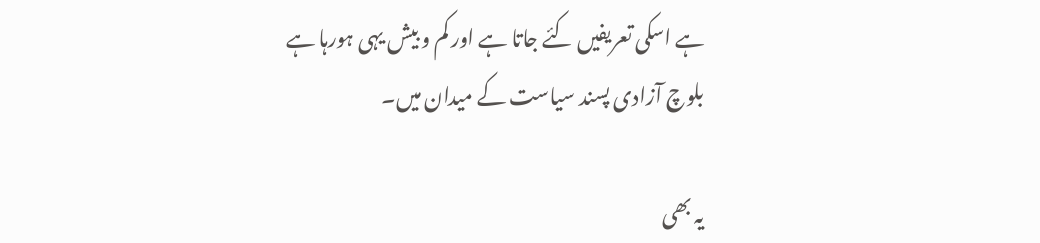ہے اسکی تعریفیں کئے جاتا ہے اور کم و بیش یہی ہورہا ہے بلوچ آزادی پسند سیاست کے میدان میں۔

یہ بھی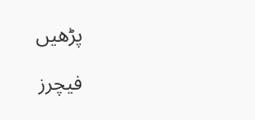پڑھیں

فیچرز